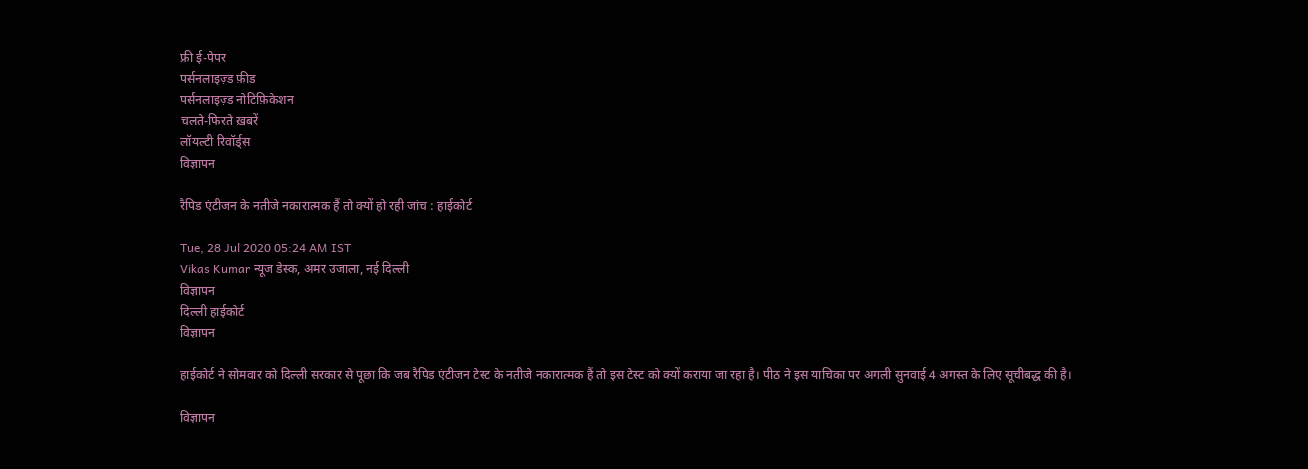फ्री ई-पेपर
पर्सनलाइज़्ड फ़ीड
पर्सनलाइज़्ड नोटिफ़िकेशन
चलते-फिरते ख़बरें
लॉयल्टी रिवॉर्ड्स
विज्ञापन

रैपिड एंटीजन के नतीजे नकारात्मक हैं तो क्यों हो रही जांच : हाईकोर्ट

Tue, 28 Jul 2020 05:24 AM IST
Vikas Kumar न्यूज डेस्क, अमर उजाला, नई दिल्ली
विज्ञापन
दिल्ली हाईकोर्ट
विज्ञापन

हाईकोर्ट ने सोमवार को दिल्ली सरकार से पूछा कि जब रैपिड एंटीजन टेस्ट के नतीजे नकारात्मक हैं तो इस टेस्ट को क्यों कराया जा रहा है। पीठ ने इस याचिका पर अगली सुनवाई 4 अगस्त के लिए सूचीबद्ध की है।

विज्ञापन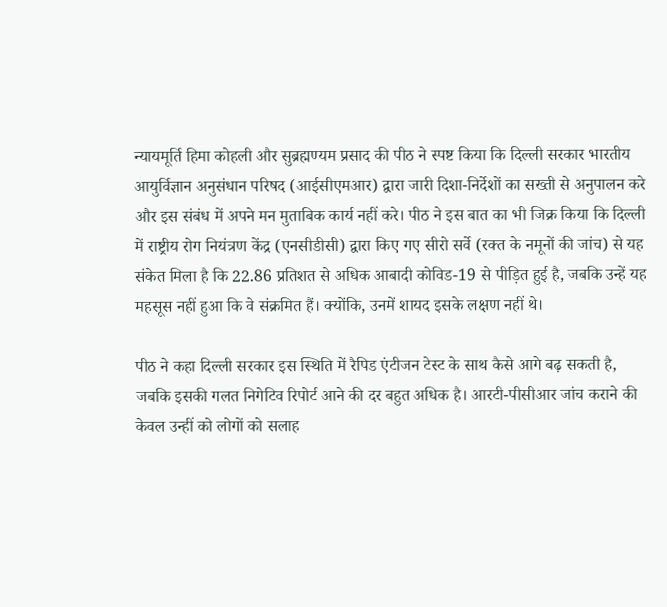न्यायमूर्ति हिमा कोहली और सुब्रह्मण्यम प्रसाद की पीठ ने स्पष्ट किया कि दिल्ली सरकार भारतीय आयुर्विज्ञान अनुसंधान परिषद (आईसीएमआर) द्वारा जारी दिशा-निर्देशों का सख्ती से अनुपालन करे और इस संबंध में अपने मन मुताबिक कार्य नहीं करे। पीठ ने इस बात का भी जिक्र किया कि दिल्ली में राष्ट्रीय रोग नियंत्रण केंद्र (एनसीडीसी) द्वारा किए गए सीरो सर्वे (रक्त के नमूनों की जांच) से यह संकेत मिला है कि 22.86 प्रतिशत से अधिक आबादी कोविड-19 से पीड़ित हुई है, जबकि उन्हें यह महसूस नहीं हुआ कि वे संक्रमित हैं। क्योंकि, उनमें शायद इसके लक्षण नहीं थे।

पीठ ने कहा दिल्ली सरकार इस स्थिति में रैपिड एंटीजन टेस्ट के साथ कैसे आगे बढ़ सकती है, जबकि इसकी गलत निगेटिव रिपोर्ट आने की दर बहुत अधिक है। आरटी-पीसीआर जांच कराने की केवल उन्हीं को लोगों को सलाह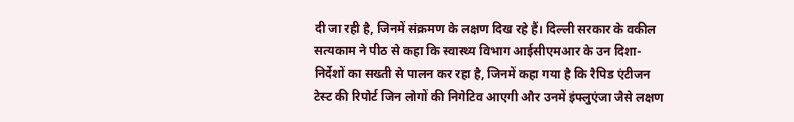दी जा रही है, जिनमें संक्रमण के लक्षण दिख रहे हैं। दिल्ली सरकार के वकील सत्यकाम ने पीठ से कहा कि स्वास्थ्य विभाग आईसीएमआर के उन दिशा-निर्देशों का सख्ती से पालन कर रहा है, जिनमें कहा गया है कि रैपिड एंटीजन टेस्ट की रिपोर्ट जिन लोगों की निगेटिव आएगी और उनमें इंफ्लुएंजा जैसे लक्षण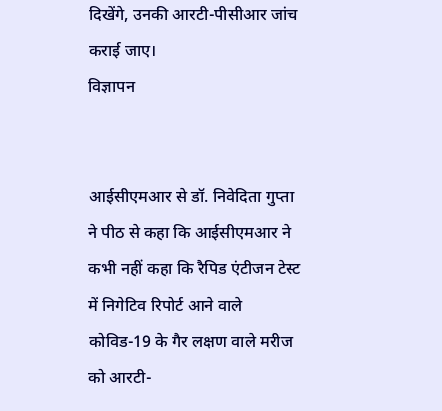दिखेंगे, उनकी आरटी-पीसीआर जांच कराई जाए।
विज्ञापन


आईसीएमआर से डॉ. निवेदिता गुप्ता ने पीठ से कहा कि आईसीएमआर ने कभी नहीं कहा कि रैपिड एंटीजन टेस्ट में निगेटिव रिपोर्ट आने वाले कोविड-19 के गैर लक्षण वाले मरीज को आरटी-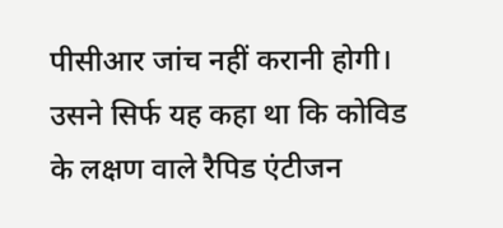पीसीआर जांच नहीं करानी होगी। उसने सिर्फ यह कहा था कि कोविड के लक्षण वाले रैपिड एंटीजन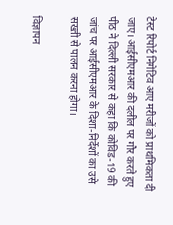टेस्ट रिपोर्ट निगेटिव आए मरीजों को प्राथमिकता दी जाए। आईसीएमआर की दलील पर गौर करते हुए पीठ ने दिल्ली सरकार से कहा कि कोविड-19 की जांच पर आईसीएमआर के दिशा-निर्देशों का उसे सख्ती से पालन करना होगा।

विज्ञापन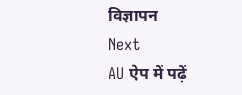विज्ञापन
Next
AU ऐप में पढ़ें